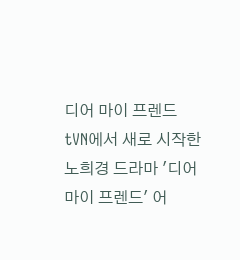디어 마이 프렌드
tVN에서 새로 시작한 노희경 드라마 '디어 마이 프렌드' 어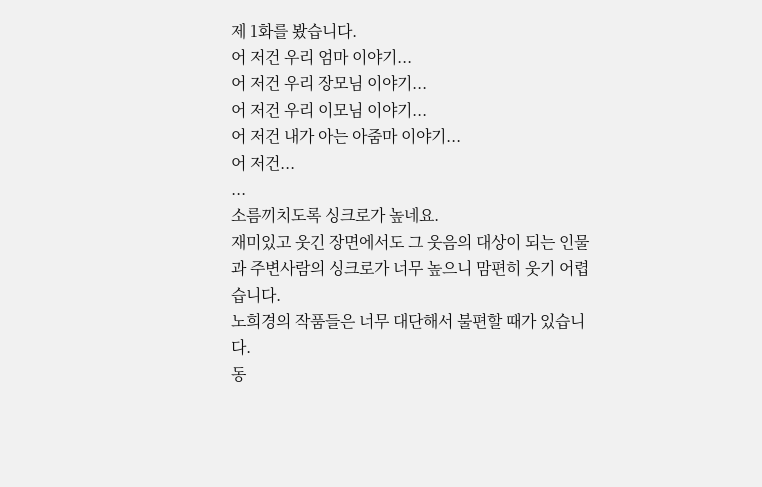제 1화를 봤습니다.
어 저건 우리 엄마 이야기...
어 저건 우리 장모님 이야기...
어 저건 우리 이모님 이야기...
어 저건 내가 아는 아줌마 이야기...
어 저건...
...
소름끼치도록 싱크로가 높네요.
재미있고 웃긴 장면에서도 그 웃음의 대상이 되는 인물과 주변사람의 싱크로가 너무 높으니 맘편히 웃기 어렵습니다.
노희경의 작품들은 너무 대단해서 불편할 때가 있습니다.
동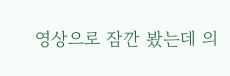영상으로 잠깐 봤는데 의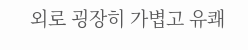외로 굉장히 가볍고 유쾌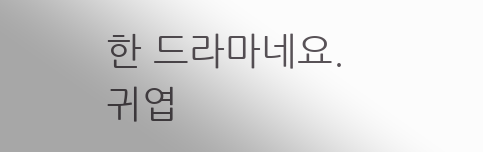한 드라마네요.
귀엽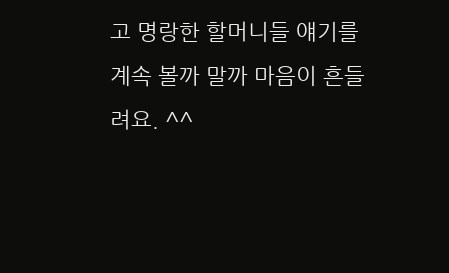고 명랑한 할머니들 얘기를 계속 볼까 말까 마음이 흔들려요. ^^